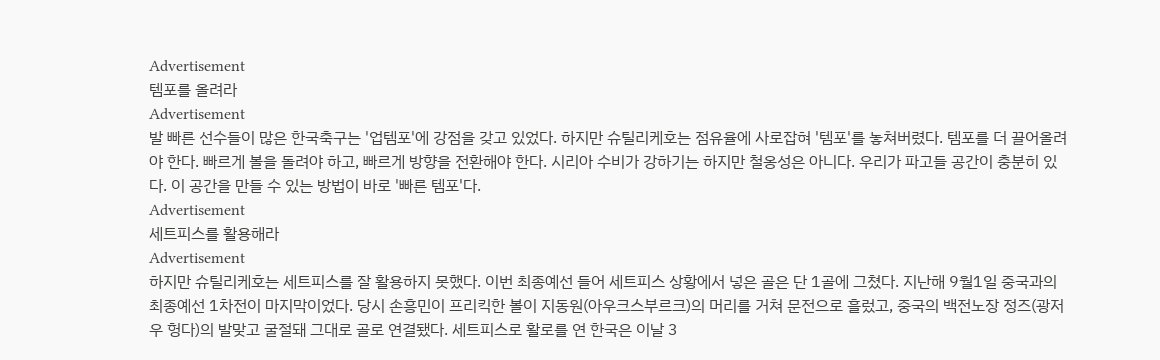Advertisement
템포를 올려라
Advertisement
발 빠른 선수들이 많은 한국축구는 '업템포'에 강점을 갖고 있었다. 하지만 슈틸리케호는 점유율에 사로잡혀 '템포'를 놓쳐버렸다. 템포를 더 끌어올려야 한다. 빠르게 볼을 돌려야 하고, 빠르게 방향을 전환해야 한다. 시리아 수비가 강하기는 하지만 철옹성은 아니다. 우리가 파고들 공간이 충분히 있다. 이 공간을 만들 수 있는 방법이 바로 '빠른 템포'다.
Advertisement
세트피스를 활용해라
Advertisement
하지만 슈틸리케호는 세트피스를 잘 활용하지 못했다. 이번 최종예선 들어 세트피스 상황에서 넣은 골은 단 1골에 그쳤다. 지난해 9월1일 중국과의 최종예선 1차전이 마지막이었다. 당시 손흥민이 프리킥한 볼이 지동원(아우크스부르크)의 머리를 거쳐 문전으로 흘렀고, 중국의 백전노장 정즈(광저우 헝다)의 발맞고 굴절돼 그대로 골로 연결됐다. 세트피스로 활로를 연 한국은 이날 3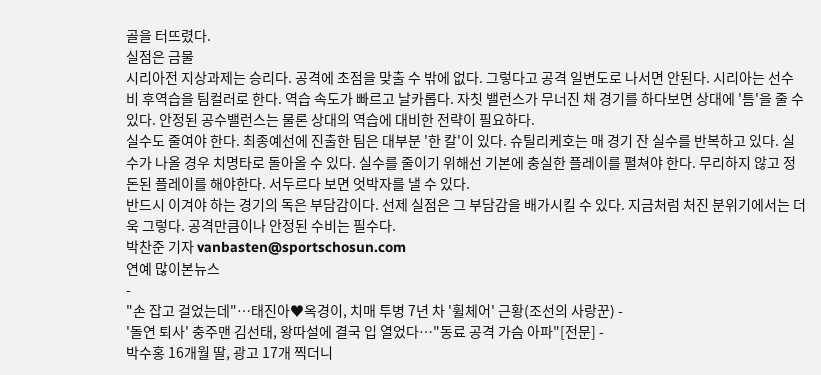골을 터뜨렸다.
실점은 금물
시리아전 지상과제는 승리다. 공격에 초점을 맞출 수 밖에 없다. 그렇다고 공격 일변도로 나서면 안된다. 시리아는 선수비 후역습을 팀컬러로 한다. 역습 속도가 빠르고 날카롭다. 자칫 밸런스가 무너진 채 경기를 하다보면 상대에 '틈'을 줄 수 있다. 안정된 공수밸런스는 물론 상대의 역습에 대비한 전략이 필요하다.
실수도 줄여야 한다. 최종예선에 진출한 팀은 대부분 '한 칼'이 있다. 슈틸리케호는 매 경기 잔 실수를 반복하고 있다. 실수가 나올 경우 치명타로 돌아올 수 있다. 실수를 줄이기 위해선 기본에 충실한 플레이를 펼쳐야 한다. 무리하지 않고 정돈된 플레이를 해야한다. 서두르다 보면 엇박자를 낼 수 있다.
반드시 이겨야 하는 경기의 독은 부담감이다. 선제 실점은 그 부담감을 배가시킬 수 있다. 지금처럼 처진 분위기에서는 더욱 그렇다. 공격만큼이나 안정된 수비는 필수다.
박찬준 기자 vanbasten@sportschosun.com
연예 많이본뉴스
-
"손 잡고 걸었는데"…태진아♥옥경이, 치매 투병 7년 차 '휠체어' 근황(조선의 사랑꾼) -
'돌연 퇴사' 충주맨 김선태, 왕따설에 결국 입 열었다…"동료 공격 가슴 아파"[전문] -
박수홍 16개월 딸, 광고 17개 찍더니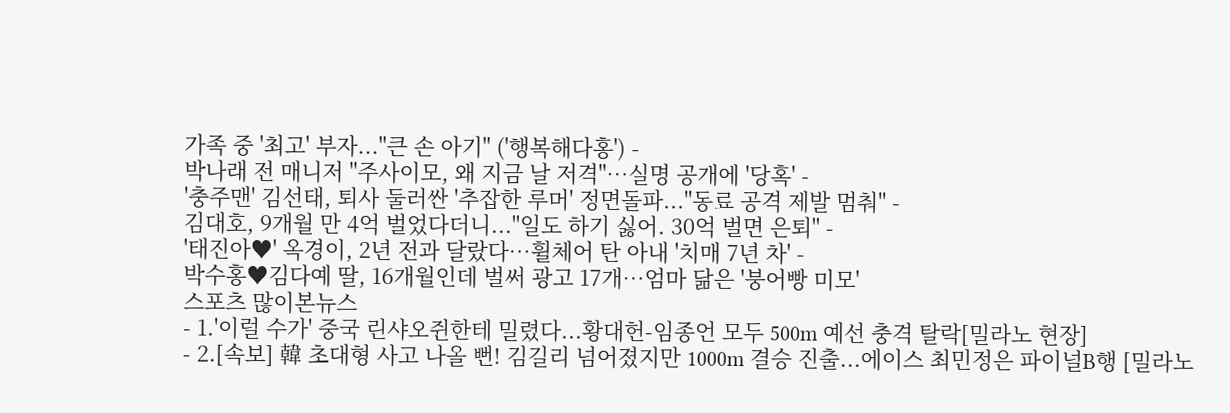가족 중 '최고' 부자..."큰 손 아기" ('행복해다홍') -
박나래 전 매니저 "주사이모, 왜 지금 날 저격"…실명 공개에 '당혹' -
'충주맨' 김선태, 퇴사 둘러싼 '추잡한 루머' 정면돌파..."동료 공격 제발 멈춰" -
김대호, 9개월 만 4억 벌었다더니..."일도 하기 싫어. 30억 벌면 은퇴" -
'태진아♥' 옥경이, 2년 전과 달랐다…휠체어 탄 아내 '치매 7년 차' -
박수홍♥김다예 딸, 16개월인데 벌써 광고 17개…엄마 닮은 '붕어빵 미모'
스포츠 많이본뉴스
- 1.'이럴 수가' 중국 린샤오쥔한테 밀렸다...황대헌-임종언 모두 500m 예선 충격 탈락[밀라노 현장]
- 2.[속보] 韓 초대형 사고 나올 뻔! 김길리 넘어졌지만 1000m 결승 진출...에이스 최민정은 파이널B행 [밀라노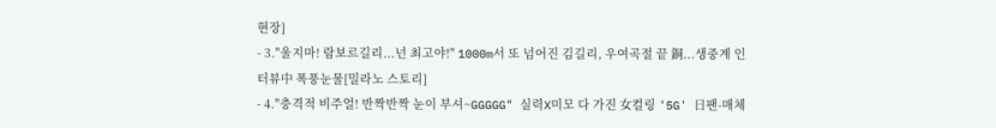현장]
- 3."울지마! 람보르길리...넌 최고야!" 1000m서 또 넘어진 김길리, 우여곡절 끝 銅...생중계 인터뷰中 폭풍눈물[밀라노 스토리]
- 4."충격적 비주얼! 반짝반짝 눈이 부셔~GGGGG" 실력X미모 다 가진 女컬링 '5G' 日팬-매체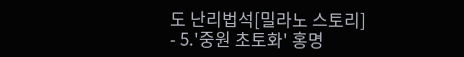도 난리법석[밀라노 스토리]
- 5.'중원 초토화' 홍명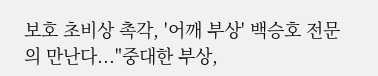보호 초비상 촉각, '어깨 부상' 백승호 전문의 만난다..."중대한 부상,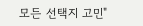모든 선택지 고민"